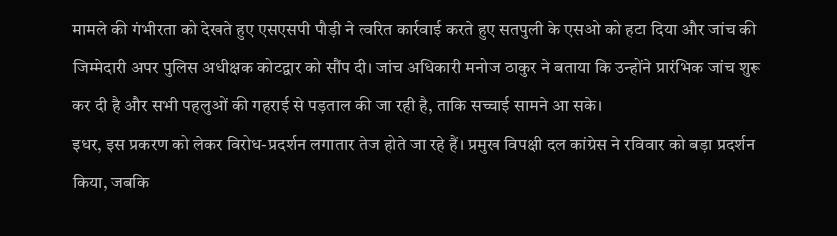मामले की गंभीरता को देखते हुए एसएसपी पौड़ी ने त्वरित कार्रवाई करते हुए सतपुली के एसओ को हटा दिया और जांच की जिम्मेदारी अपर पुलिस अधीक्षक कोटद्वार को सौंप दी। जांच अधिकारी मनोज ठाकुर ने बताया कि उन्होंने प्रारंभिक जांच शुरू कर दी है और सभी पहलुओं की गहराई से पड़ताल की जा रही है, ताकि सच्चाई सामने आ सके।
इधर, इस प्रकरण को लेकर विरोध-प्रदर्शन लगातार तेज होते जा रहे हैं। प्रमुख विपक्षी दल कांग्रेस ने रविवार को बड़ा प्रदर्शन किया, जबकि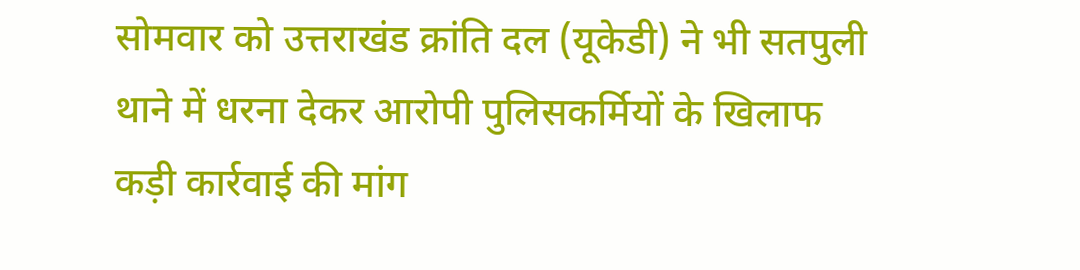सोमवार को उत्तराखंड क्रांति दल (यूकेडी) ने भी सतपुली थाने में धरना देकर आरोपी पुलिसकर्मियों के खिलाफ कड़ी कार्रवाई की मांग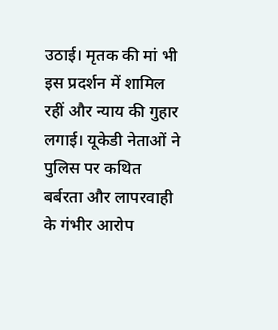उठाई। मृतक की मां भी इस प्रदर्शन में शामिल रहीं और न्याय की गुहार लगाई। यूकेडी नेताओं ने पुलिस पर कथित बर्बरता और लापरवाही के गंभीर आरोप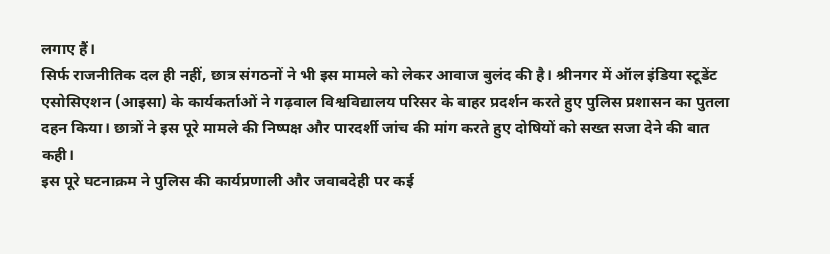लगाए हैं।
सिर्फ राजनीतिक दल ही नहीं, छात्र संगठनों ने भी इस मामले को लेकर आवाज बुलंद की है। श्रीनगर में ऑल इंडिया स्टूडेंट एसोसिएशन (आइसा) के कार्यकर्ताओं ने गढ़वाल विश्वविद्यालय परिसर के बाहर प्रदर्शन करते हुए पुलिस प्रशासन का पुतला दहन किया। छात्रों ने इस पूरे मामले की निष्पक्ष और पारदर्शी जांच की मांग करते हुए दोषियों को सख्त सजा देने की बात कही।
इस पूरे घटनाक्रम ने पुलिस की कार्यप्रणाली और जवाबदेही पर कई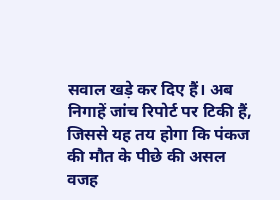सवाल खड़े कर दिए हैं। अब निगाहें जांच रिपोर्ट पर टिकी हैं, जिससे यह तय होगा कि पंकज की मौत के पीछे की असल वजह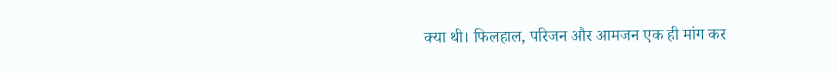क्या थी। फिलहाल, परिजन और आमजन एक ही मांग कर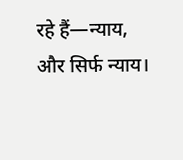रहे हैं—न्याय, और सिर्फ न्याय।